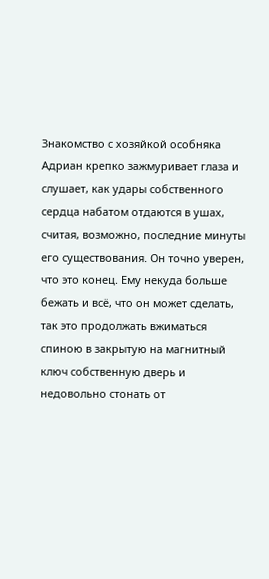Знакомство с хозяйкой особняка
Адриан крепко зажмуривает глаза и слушает, как удары собственного сердца набатом отдаются в ушах, считая, возможно, последние минуты его существования. Он точно уверен, что это конец. Ему некуда больше бежать и всё, что он может сделать, так это продолжать вжиматься спиною в закрытую на магнитный ключ собственную дверь и недовольно стонать от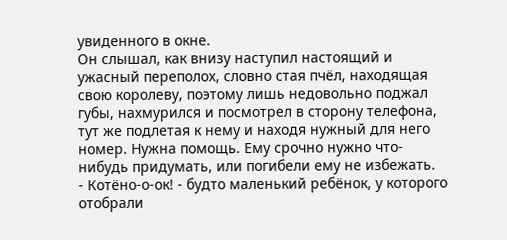увиденного в окне.
Он слышал, как внизу наступил настоящий и ужасный переполох, словно стая пчёл, находящая свою королеву, поэтому лишь недовольно поджал губы, нахмурился и посмотрел в сторону телефона, тут же подлетая к нему и находя нужный для него номер. Нужна помощь. Ему срочно нужно что-нибудь придумать, или погибели ему не избежать.
- Котёно-о-ок! - будто маленький ребёнок, у которого отобрали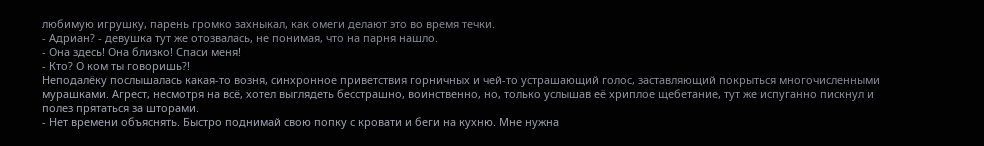любимую игрушку, парень громко захныкал, как омеги делают это во время течки.
- Адриан? - девушка тут же отозвалась, не понимая, что на парня нашло.
- Она здесь! Она близко! Спаси меня!
- Кто? О ком ты говоришь?!
Неподалёку послышалась какая-то возня, синхронное приветствия горничных и чей-то устрашающий голос, заставляющий покрыться многочисленными мурашками. Агрест, несмотря на всё, хотел выглядеть бесстрашно, воинственно, но, только услышав её хриплое щебетание, тут же испуганно пискнул и полез прятаться за шторами.
- Нет времени объяснять. Быстро поднимай свою попку с кровати и беги на кухню. Мне нужна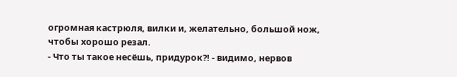огромная кастрюля, вилки и, желательно, большой нож, чтобы хорошо резал.
- Что ты такое несёшь, придурок?! - видимо, нервов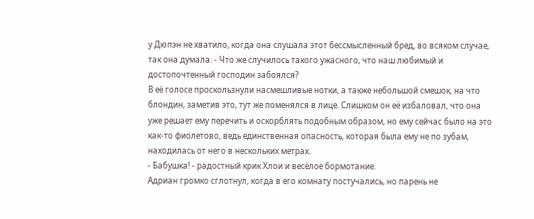у Дюпэн не хватило, когда она слушала этот бессмысленный бред, во всяком случае, так она думала. - Что же случилось такого ужасного, что наш любимый и достопочтенный господин забоялся?
В её голосе проскользнули насмешливые нотки, а также небольшой смешок, на что блондин, заметив это, тут же поменялся в лице. Слишком он её избаловал, что она уже решает ему перечить и оскорблять подобным образом, но ему сейчас было на это как-то фиолетово, ведь единственная опасность, которая была ему не по зубам, находилась от него в нескольких метрах.
- Бабушка! - радостный крик Хлои и весёлое бормотание.
Адриан громко сглотнул, когда в его комнату постучались, но парень не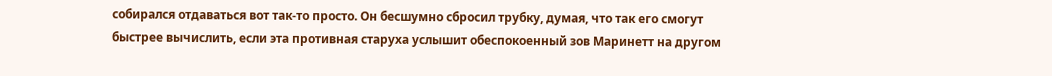собирался отдаваться вот так-то просто. Он бесшумно сбросил трубку, думая, что так его смогут быстрее вычислить, если эта противная старуха услышит обеспокоенный зов Маринетт на другом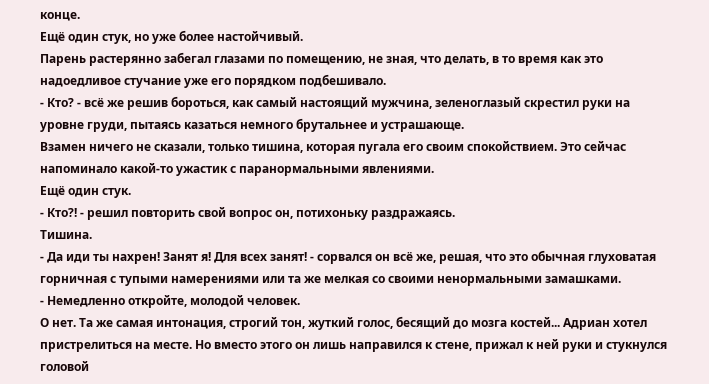конце.
Ещё один стук, но уже более настойчивый.
Парень растерянно забегал глазами по помещению, не зная, что делать, в то время как это надоедливое стучание уже его порядком подбешивало.
- Кто? - всё же решив бороться, как самый настоящий мужчина, зеленоглазый скрестил руки на уровне груди, пытаясь казаться немного брутальнее и устрашающе.
Взамен ничего не сказали, только тишина, которая пугала его своим спокойствием. Это сейчас напоминало какой-то ужастик с паранормальными явлениями.
Ещё один стук.
- Кто?! - решил повторить свой вопрос он, потихоньку раздражаясь.
Тишина.
- Да иди ты нахрен! Занят я! Для всех занят! - сорвался он всё же, решая, что это обычная глуховатая горничная с тупыми намерениями или та же мелкая со своими ненормальными замашками.
- Немедленно откройте, молодой человек.
О нет. Та же самая интонация, строгий тон, жуткий голос, бесящий до мозга костей... Адриан хотел пристрелиться на месте. Но вместо этого он лишь направился к стене, прижал к ней руки и стукнулся головой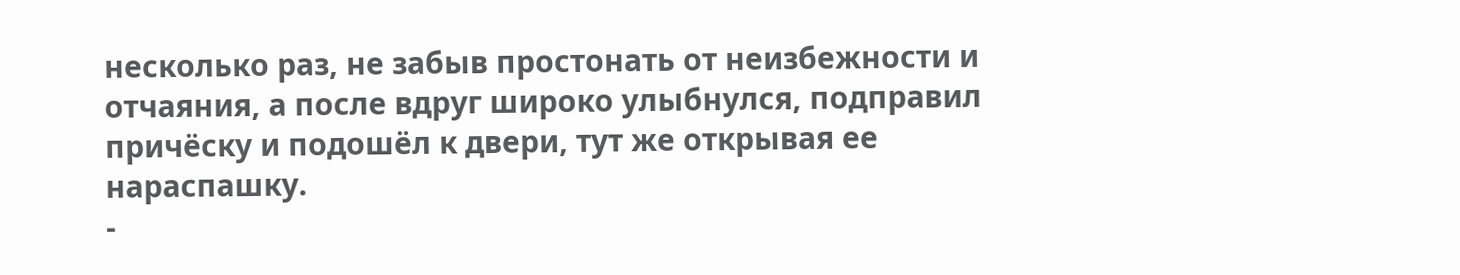несколько раз, не забыв простонать от неизбежности и отчаяния, а после вдруг широко улыбнулся, подправил причёску и подошёл к двери, тут же открывая ее нараспашку.
-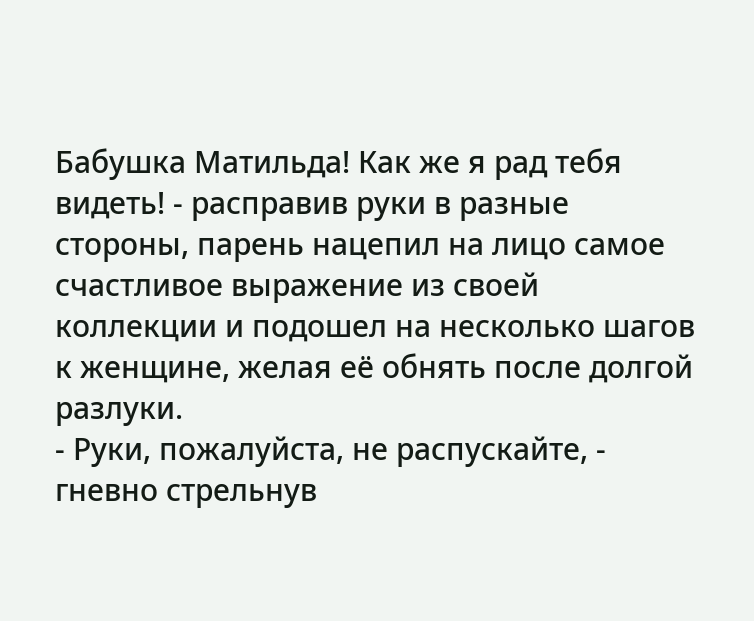Бабушка Матильда! Как же я рад тебя видеть! - расправив руки в разные стороны, парень нацепил на лицо самое счастливое выражение из своей коллекции и подошел на несколько шагов к женщине, желая её обнять после долгой разлуки.
- Руки, пожалуйста, не распускайте, - гневно стрельнув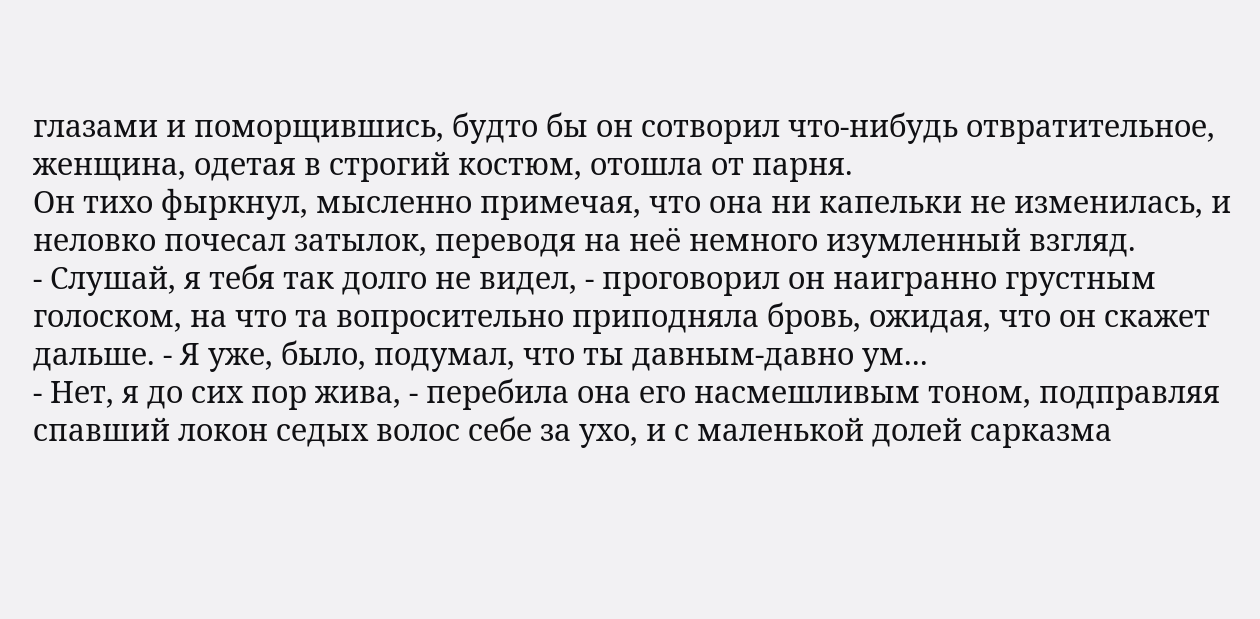глазами и поморщившись, будто бы он сотворил что-нибудь отвратительное, женщина, одетая в строгий костюм, отошла от парня.
Он тихо фыркнул, мысленно примечая, что она ни капельки не изменилась, и неловко почесал затылок, переводя на неё немного изумленный взгляд.
- Слушай, я тебя так долго не видел, - проговорил он наигранно грустным голоском, на что та вопросительно приподняла бровь, ожидая, что он скажет дальше. - Я уже, было, подумал, что ты давным-давно ум...
- Нет, я до сих пор жива, - перебила она его насмешливым тоном, подправляя спавший локон седых волос себе за ухо, и с маленькой долей сарказма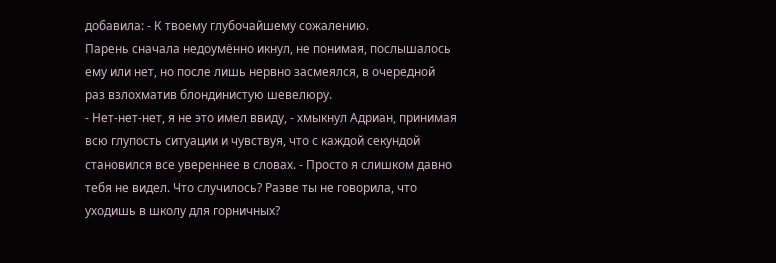добавила: - К твоему глубочайшему сожалению.
Парень сначала недоумённо икнул, не понимая, послышалось ему или нет, но после лишь нервно засмеялся, в очередной раз взлохматив блондинистую шевелюру.
- Нет-нет-нет, я не это имел ввиду, - хмыкнул Адриан, принимая всю глупость ситуации и чувствуя, что с каждой секундой становился все увереннее в словах. - Просто я слишком давно тебя не видел. Что случилось? Разве ты не говорила, что уходишь в школу для горничных?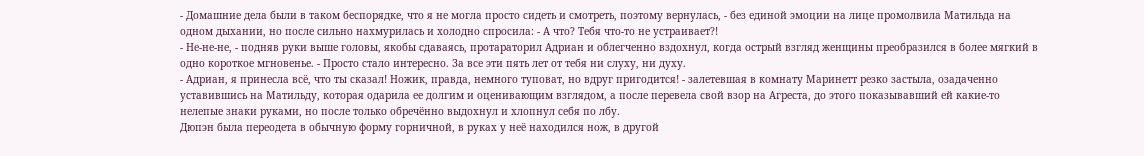- Домашние дела были в таком беспорядке, что я не могла просто сидеть и смотреть, поэтому вернулась, - без единой эмоции на лице промолвила Матильда на одном дыхании, но после сильно нахмурилась и холодно спросила: - А что? Тебя что-то не устраивает?!
- Не-не-не, - подняв руки выше головы, якобы сдаваясь, протараторил Адриан и облегченно вздохнул, когда острый взгляд женщины преобразился в более мягкий в одно короткое мгновенье. - Просто стало интересно. За все эти пять лет от тебя ни слуху, ни духу.
- Адриан, я принесла всё, что ты сказал! Ножик, правда, немного туповат, но вдруг пригодится! - залетевшая в комнату Маринетт резко застыла, озадаченно уставившись на Матильду, которая одарила ее долгим и оценивающим взглядом, а после перевела свой взор на Агреста, до этого показывавший ей какие-то нелепые знаки руками, но после только обречённо выдохнул и хлопнул себя по лбу.
Дюпэн была переодета в обычную форму горничной, в руках у неё находился нож, в другой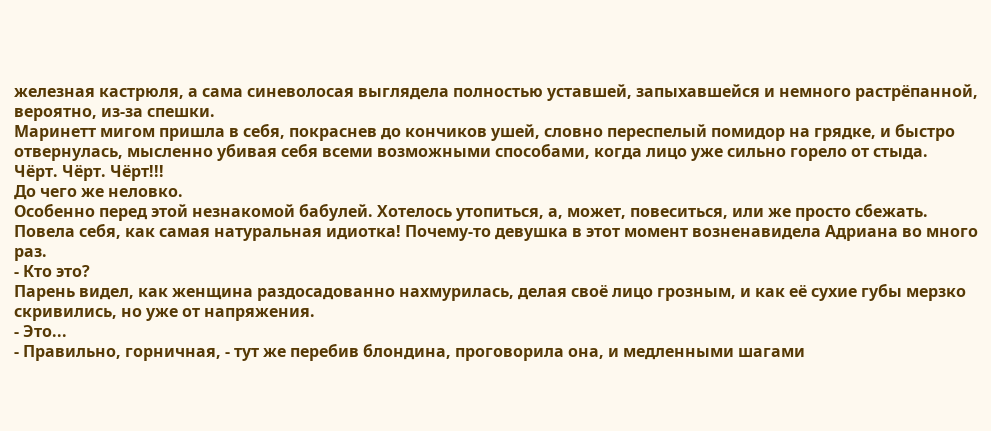железная кастрюля, а сама синеволосая выглядела полностью уставшей, запыхавшейся и немного растрёпанной, вероятно, из-за спешки.
Маринетт мигом пришла в себя, покраснев до кончиков ушей, словно переспелый помидор на грядке, и быстро отвернулась, мысленно убивая себя всеми возможными способами, когда лицо уже сильно горело от стыда.
Чёрт. Чёрт. Чёрт!!!
До чего же неловко.
Особенно перед этой незнакомой бабулей. Хотелось утопиться, а, может, повеситься, или же просто сбежать. Повела себя, как самая натуральная идиотка! Почему-то девушка в этот момент возненавидела Адриана во много раз.
- Кто это?
Парень видел, как женщина раздосадованно нахмурилась, делая своё лицо грозным, и как её сухие губы мерзко скривились, но уже от напряжения.
- Это...
- Правильно, горничная, - тут же перебив блондина, проговорила она, и медленными шагами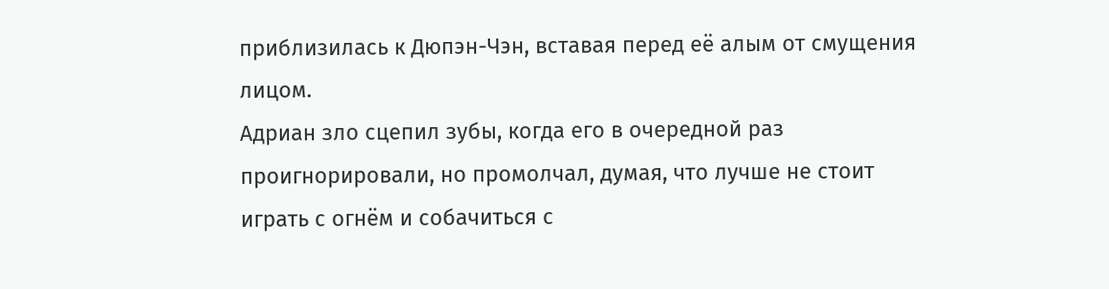приблизилась к Дюпэн-Чэн, вставая перед её алым от смущения лицом.
Адриан зло сцепил зубы, когда его в очередной раз проигнорировали, но промолчал, думая, что лучше не стоит играть с огнём и собачиться с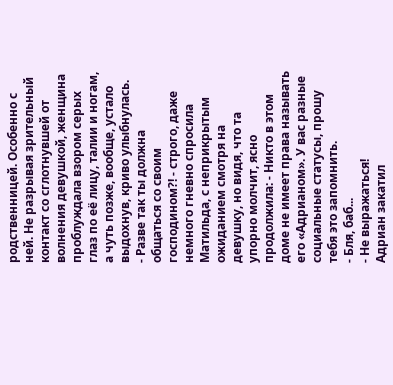родственницей. Особенно с ней. Не разрывая зрительный контакт со сглотнувшей от волнения девушкой, женщина проблуждала взором серых глаз по её лицу, талии и ногам, а чуть позже, вообще, устало выдохнув, криво улыбнулась.
- Разве так ты должна общаться со своим господином?! - строго, даже немного гневно спросила Матильда, с неприкрытым ожиданием смотря на девушку, но видя, что та упорно молчит, ясно продолжила: - Никто в этом доме не имеет права называть его «Адрианом». У вас разные социальные статусы, прошу тебя это запомнить.
- Бля, баб...
- Не выражаться!
Адриан закатил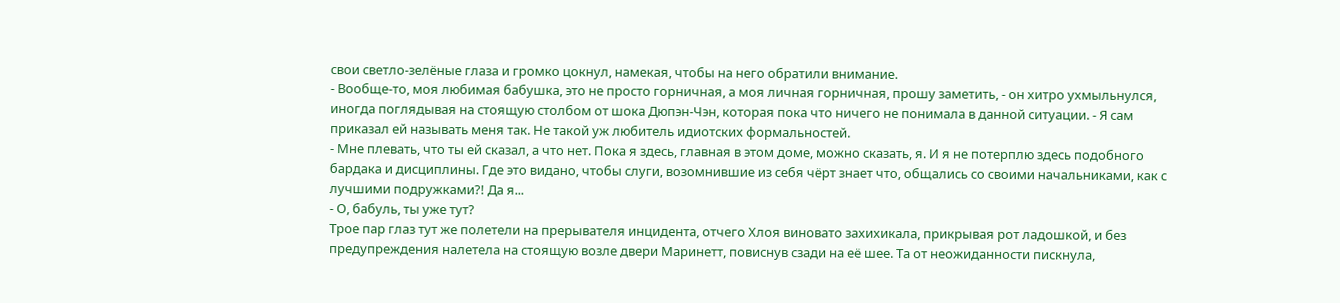свои светло-зелёные глаза и громко цокнул, намекая, чтобы на него обратили внимание.
- Вообще-то, моя любимая бабушка, это не просто горничная, а моя личная горничная, прошу заметить, - он хитро ухмыльнулся, иногда поглядывая на стоящую столбом от шока Дюпэн-Чэн, которая пока что ничего не понимала в данной ситуации. - Я сам приказал ей называть меня так. Не такой уж любитель идиотских формальностей.
- Мне плевать, что ты ей сказал, а что нет. Пока я здесь, главная в этом доме, можно сказать, я. И я не потерплю здесь подобного бардака и дисциплины. Где это видано, чтобы слуги, возомнившие из себя чёрт знает что, общались со своими начальниками, как с лучшими подружками?! Да я...
- О, бабуль, ты уже тут?
Трое пар глаз тут же полетели на прерывателя инцидента, отчего Хлоя виновато захихикала, прикрывая рот ладошкой, и без предупреждения налетела на стоящую возле двери Маринетт, повиснув сзади на её шее. Та от неожиданности пискнула,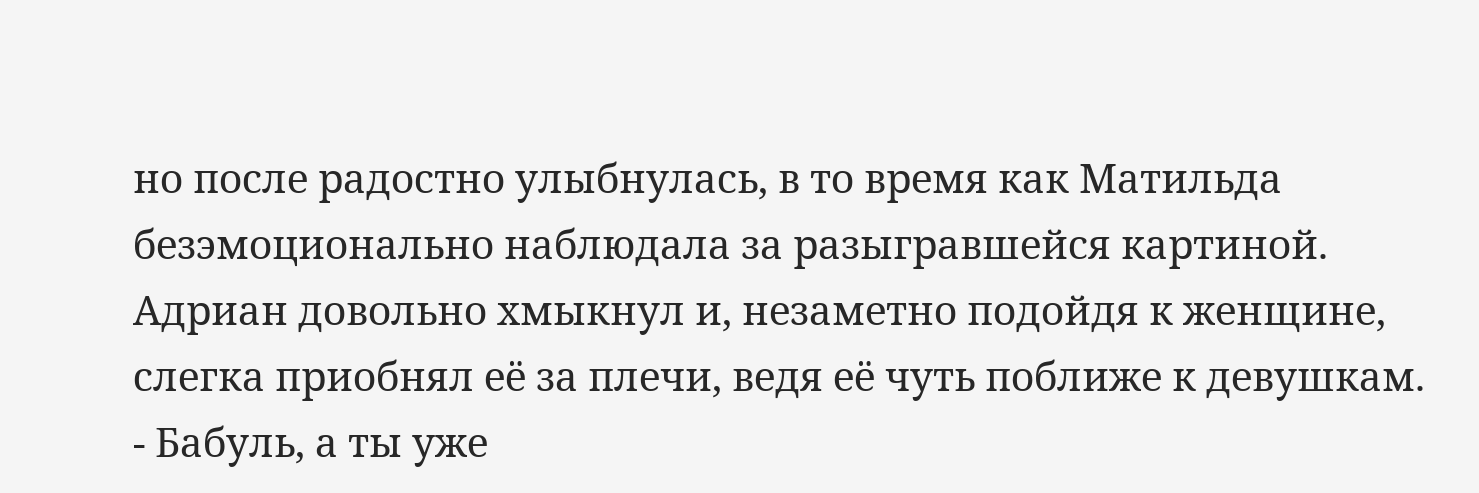но после радостно улыбнулась, в то время как Матильда безэмоционально наблюдала за разыгравшейся картиной. Адриан довольно хмыкнул и, незаметно подойдя к женщине, слегка приобнял её за плечи, ведя её чуть поближе к девушкам.
- Бабуль, а ты уже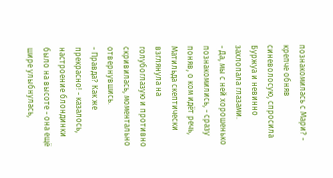познакомилась с Мари? - крепче обняв синеволосую, спросила Буржуа и невинно захлопала глазами.
- Да, мы с ней хорошенько познакомились, - сразу поняв, о ком идёт речь, Матильда скептически взглянула на голубоглазую и противно скривилась, моментально отвернувшись.
- Правда? Как же прекрасно! - казалось, настроение блондинки было на высоте - она ещё шире улыбнулась,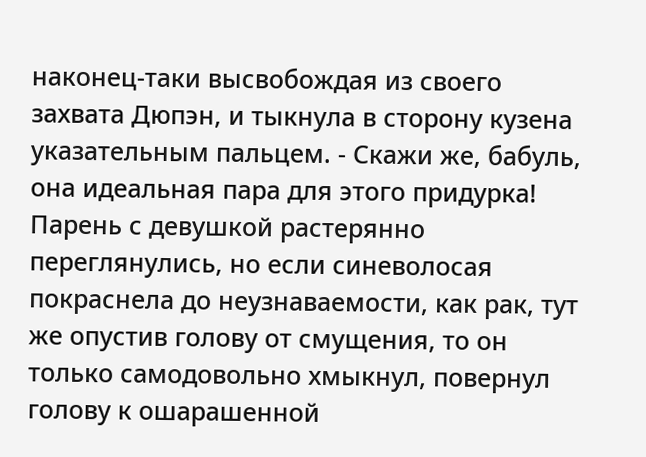наконец-таки высвобождая из своего захвата Дюпэн, и тыкнула в сторону кузена указательным пальцем. - Скажи же, бабуль, она идеальная пара для этого придурка!
Парень с девушкой растерянно переглянулись, но если синеволосая покраснела до неузнаваемости, как рак, тут же опустив голову от смущения, то он только самодовольно хмыкнул, повернул голову к ошарашенной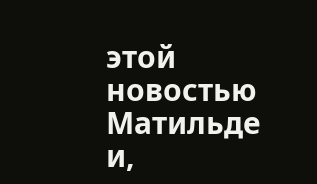этой новостью Матильде и,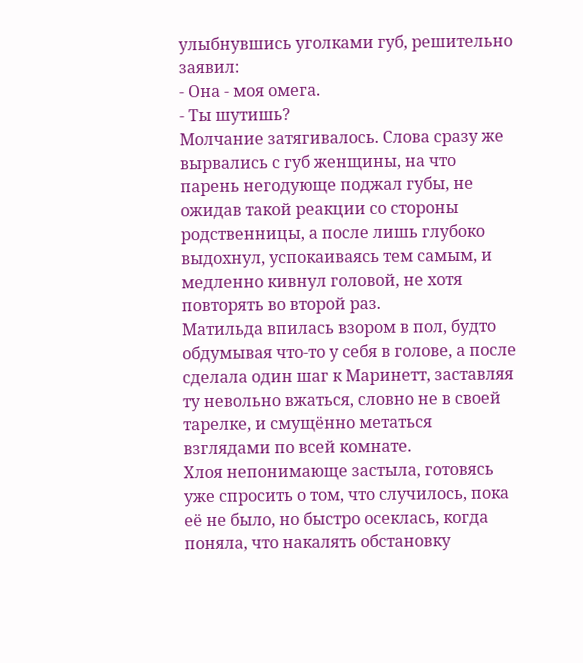улыбнувшись уголками губ, решительно заявил:
- Она - моя омега.
- Ты шутишь?
Молчание затягивалось. Слова сразу же вырвались с губ женщины, на что парень негодующе поджал губы, не ожидав такой реакции со стороны родственницы, а после лишь глубоко выдохнул, успокаиваясь тем самым, и медленно кивнул головой, не хотя повторять во второй раз.
Матильда впилась взором в пол, будто обдумывая что-то у себя в голове, а после сделала один шаг к Маринетт, заставляя ту невольно вжаться, словно не в своей тарелке, и смущённо метаться взглядами по всей комнате.
Хлоя непонимающе застыла, готовясь уже спросить о том, что случилось, пока её не было, но быстро осеклась, когда поняла, что накалять обстановку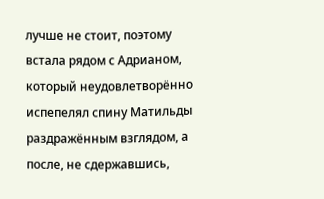лучше не стоит, поэтому встала рядом с Адрианом, который неудовлетворённо испепелял спину Матильды раздражённым взглядом, а после, не сдержавшись,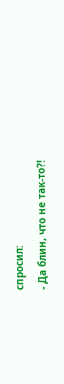спросил:
- Да блин, что не так-то?!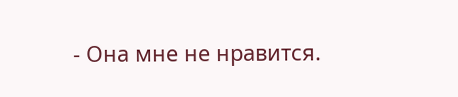- Она мне не нравится.